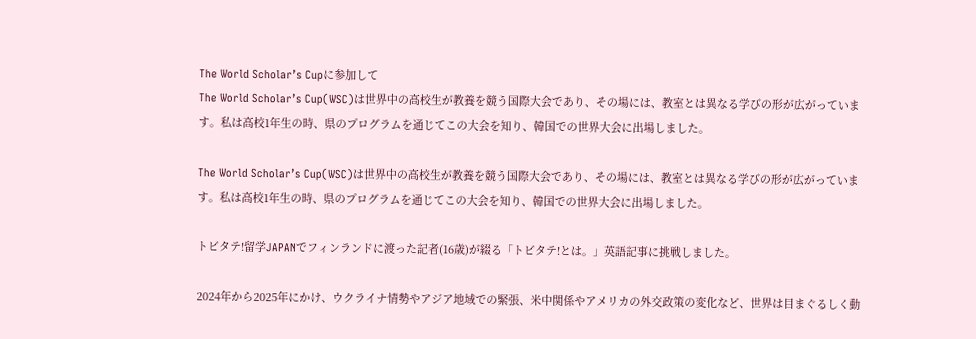The World Scholar’s Cupに参加して
The World Scholar’s Cup(WSC)は世界中の高校生が教養を競う国際大会であり、その場には、教室とは異なる学びの形が広がっています。私は高校1年生の時、県のプログラムを通じてこの大会を知り、韓国での世界大会に出場しました。

The World Scholar’s Cup(WSC)は世界中の高校生が教養を競う国際大会であり、その場には、教室とは異なる学びの形が広がっています。私は高校1年生の時、県のプログラムを通じてこの大会を知り、韓国での世界大会に出場しました。

トビタテ!留学JAPANでフィンランドに渡った記者(16歳)が綴る「トビタテ!とは。」英語記事に挑戦しました。

2024年から2025年にかけ、ウクライナ情勢やアジア地域での緊張、米中関係やアメリカの外交政策の変化など、世界は目まぐるしく動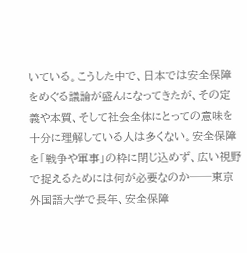いている。こうした中で、日本では安全保障をめぐる議論が盛んになってきたが、その定義や本質、そして社会全体にとっての意味を十分に理解している人は多くない。安全保障を「戦争や軍事」の枠に閉じ込めず、広い視野で捉えるためには何が必要なのか──東京外国語大学で長年、安全保障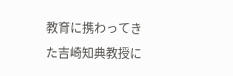教育に携わってきた吉崎知典教授に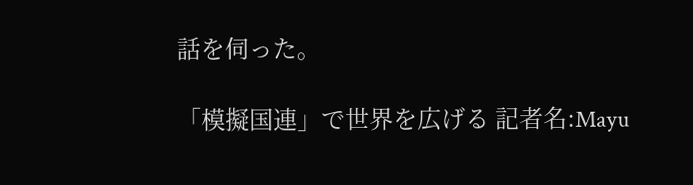話を伺った。

「模擬国連」で世界を広げる 記者名:Mayu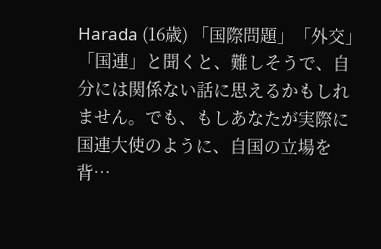Harada (16歳) 「国際問題」「外交」「国連」と聞くと、難しそうで、自分には関係ない話に思えるかもしれません。でも、もしあなたが実際に国連大使のように、自国の立場を背…